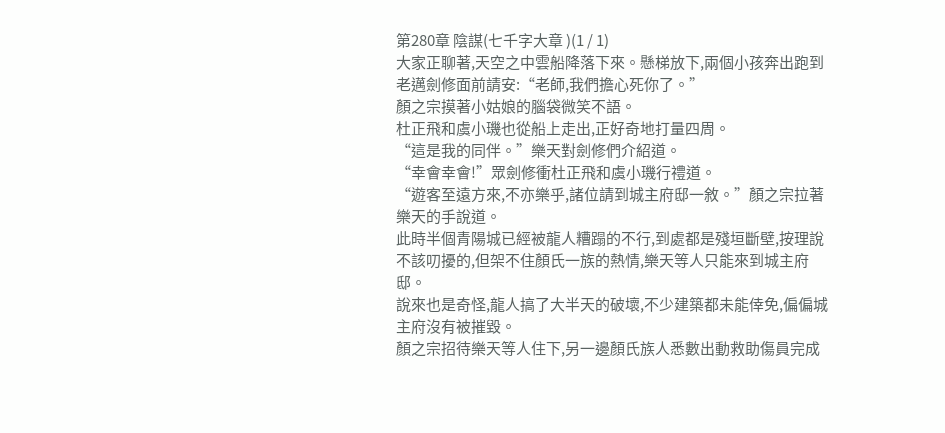第280章 陰謀(七千字大章 )(1 / 1)
大家正聊著,天空之中雲船降落下來。懸梯放下,兩個小孩奔出跑到老邁劍修面前請安:“老師,我們擔心死你了。”
顏之宗摸著小姑娘的腦袋微笑不語。
杜正飛和虞小璣也從船上走出,正好奇地打量四周。
“這是我的同伴。”樂天對劍修們介紹道。
“幸會幸會!”眾劍修衝杜正飛和虞小璣行禮道。
“遊客至遠方來,不亦樂乎,諸位請到城主府邸一敘。”顏之宗拉著樂天的手說道。
此時半個青陽城已經被龍人糟蹋的不行,到處都是殘垣斷壁,按理說不該叨擾的,但架不住顏氏一族的熱情,樂天等人只能來到城主府邸。
說來也是奇怪,龍人搞了大半天的破壞,不少建築都未能倖免,偏偏城主府沒有被摧毀。
顏之宗招待樂天等人住下,另一邊顏氏族人悉數出動救助傷員完成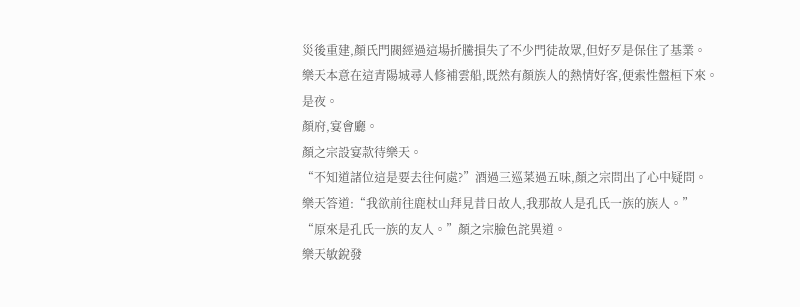災後重建,顏氏門閥經過這場折騰損失了不少門徒故眾,但好歹是保住了基業。
樂天本意在這青陽城尋人修補雲船,既然有顏族人的熱情好客,便索性盤桓下來。
是夜。
顏府,宴會廳。
顏之宗設宴款待樂天。
“不知道諸位這是要去往何處?”酒過三巡菜過五味,顏之宗問出了心中疑問。
樂天答道:“我欲前往鹿杖山拜見昔日故人,我那故人是孔氏一族的族人。”
“原來是孔氏一族的友人。”顏之宗臉色詫異道。
樂天敏銳發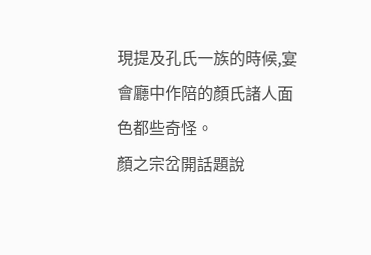現提及孔氏一族的時候,宴會廳中作陪的顏氏諸人面色都些奇怪。
顏之宗岔開話題說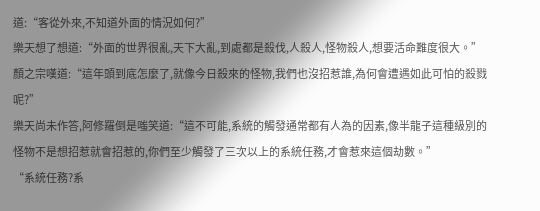道:“客從外來,不知道外面的情況如何?”
樂天想了想道:“外面的世界很亂,天下大亂,到處都是殺伐,人殺人,怪物殺人,想要活命難度很大。”
顏之宗嘆道:“這年頭到底怎麼了,就像今日殺來的怪物,我們也沒招惹誰,為何會遭遇如此可怕的殺戮呢?”
樂天尚未作答,阿修羅倒是嗤笑道:“這不可能,系統的觸發通常都有人為的因素,像半龍子這種級別的怪物不是想招惹就會招惹的,你們至少觸發了三次以上的系統任務,才會惹來這個劫數。”
“系統任務?系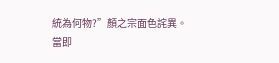統為何物?”顏之宗面色詫異。
當即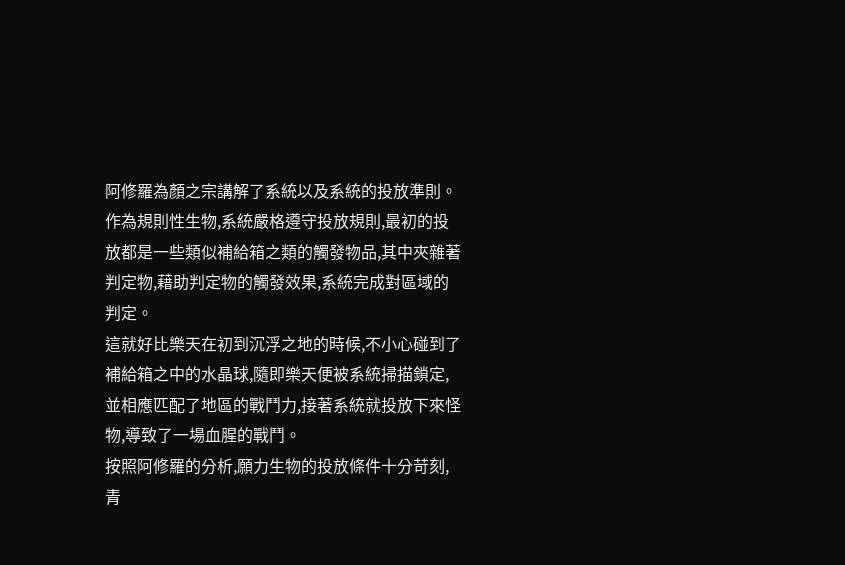阿修羅為顏之宗講解了系統以及系統的投放準則。
作為規則性生物,系統嚴格遵守投放規則,最初的投放都是一些類似補給箱之類的觸發物品,其中夾雜著判定物,藉助判定物的觸發效果,系統完成對區域的判定。
這就好比樂天在初到沉浮之地的時候,不小心碰到了補給箱之中的水晶球,隨即樂天便被系統掃描鎖定,並相應匹配了地區的戰鬥力,接著系統就投放下來怪物,導致了一場血腥的戰鬥。
按照阿修羅的分析,願力生物的投放條件十分苛刻,青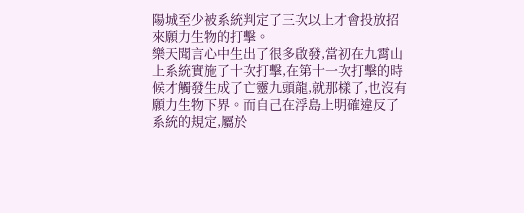陽城至少被系統判定了三次以上才會投放招來願力生物的打擊。
樂天聞言心中生出了很多啟發,當初在九霄山上系統實施了十次打擊,在第十一次打擊的時候才觸發生成了亡靈九頭龍,就那樣了,也沒有願力生物下界。而自己在浮島上明確違反了系統的規定,屬於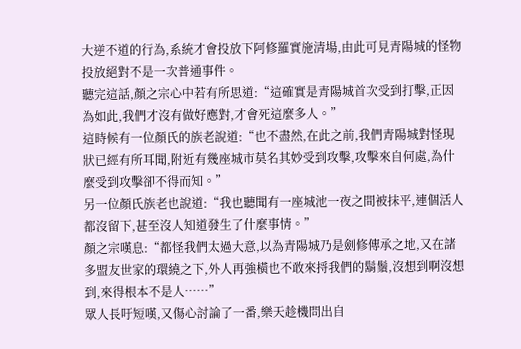大逆不道的行為,系統才會投放下阿修羅實施清場,由此可見青陽城的怪物投放絕對不是一次普通事件。
聽完這話,顏之宗心中若有所思道:“這確實是青陽城首次受到打擊,正因為如此,我們才沒有做好應對,才會死這麼多人。”
這時候有一位顏氏的族老說道:“也不盡然,在此之前,我們青陽城對怪現狀已經有所耳聞,附近有幾座城市莫名其妙受到攻擊,攻擊來自何處,為什麼受到攻擊卻不得而知。”
另一位顏氏族老也說道:“我也聽聞有一座城池一夜之間被抹平,連個活人都沒留下,甚至沒人知道發生了什麼事情。”
顏之宗嘆息:“都怪我們太過大意,以為青陽城乃是劍修傳承之地,又在諸多盟友世家的環繞之下,外人再強橫也不敢來捋我們的鬍鬚,沒想到啊沒想到,來得根本不是人……”
眾人長吁短嘆,又傷心討論了一番,樂天趁機問出自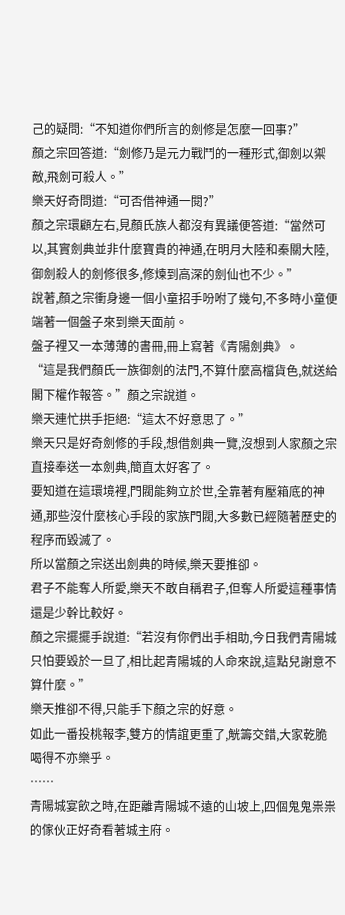己的疑問:“不知道你們所言的劍修是怎麼一回事?”
顏之宗回答道:“劍修乃是元力戰鬥的一種形式,御劍以禦敵,飛劍可殺人。”
樂天好奇問道:“可否借神通一閱?”
顏之宗環顧左右,見顏氏族人都沒有異議便答道:“當然可以,其實劍典並非什麼寶貴的神通,在明月大陸和秦關大陸,御劍殺人的劍修很多,修煉到高深的劍仙也不少。”
說著,顏之宗衝身邊一個小童招手吩咐了幾句,不多時小童便端著一個盤子來到樂天面前。
盤子裡又一本薄薄的書冊,冊上寫著《青陽劍典》。
“這是我們顏氏一族御劍的法門,不算什麼高檔貨色,就送給閣下權作報答。”顏之宗說道。
樂天連忙拱手拒絕:“這太不好意思了。”
樂天只是好奇劍修的手段,想借劍典一覽,沒想到人家顏之宗直接奉送一本劍典,簡直太好客了。
要知道在這環境裡,門閥能夠立於世,全靠著有壓箱底的神通,那些沒什麼核心手段的家族門閥,大多數已經隨著歷史的程序而毀滅了。
所以當顏之宗送出劍典的時候,樂天要推卻。
君子不能奪人所愛,樂天不敢自稱君子,但奪人所愛這種事情還是少幹比較好。
顏之宗擺擺手說道:“若沒有你們出手相助,今日我們青陽城只怕要毀於一旦了,相比起青陽城的人命來說,這點兒謝意不算什麼。”
樂天推卻不得,只能手下顏之宗的好意。
如此一番投桃報李,雙方的情誼更重了,觥籌交錯,大家乾脆喝得不亦樂乎。
……
青陽城宴飲之時,在距離青陽城不遠的山坡上,四個鬼鬼祟祟的傢伙正好奇看著城主府。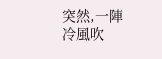突然,一陣冷風吹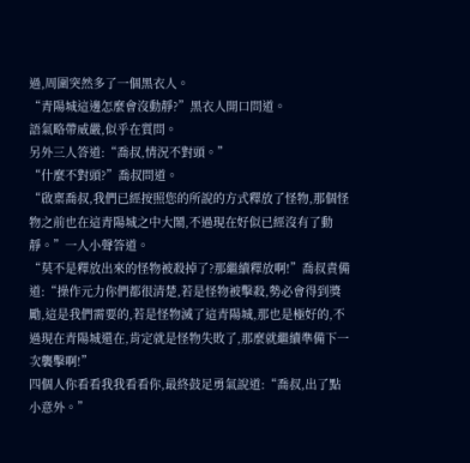過,周圍突然多了一個黑衣人。
“青陽城這邊怎麼會沒動靜?”黑衣人開口問道。
語氣略帶威嚴,似乎在質問。
另外三人答道:“喬叔,情況不對頭。”
“什麼不對頭?”喬叔問道。
“啟稟喬叔,我們已經按照您的所說的方式釋放了怪物,那個怪物之前也在這青陽城之中大鬧,不過現在好似已經沒有了動靜。”一人小聲答道。
“莫不是釋放出來的怪物被殺掉了?那繼續釋放啊!”喬叔責備道:“操作元力你們都很清楚,若是怪物被擊殺,勢必會得到獎勵,這是我們需要的,若是怪物滅了這青陽城,那也是極好的,不過現在青陽城還在,肯定就是怪物失敗了,那麼就繼續準備下一次襲擊啊!”
四個人你看看我我看看你,最終鼓足勇氣說道:“喬叔,出了點小意外。”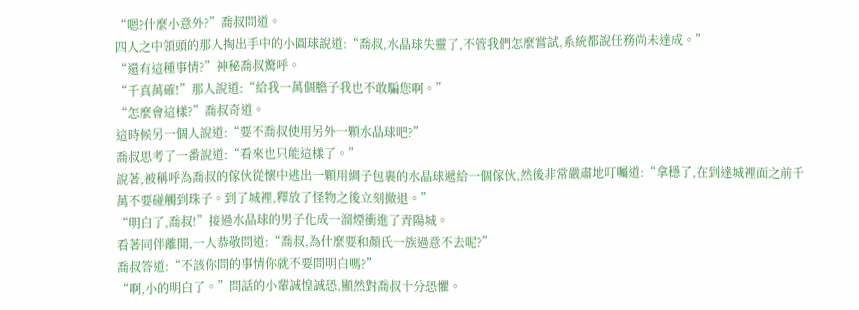“嗯?什麼小意外?”喬叔問道。
四人之中領頭的那人掏出手中的小圓球說道:“喬叔,水晶球失靈了,不管我們怎麼嘗試,系統都說任務尚未達成。”
“還有這種事情?”神秘喬叔驚呼。
“千真萬確!”那人說道:“給我一萬個膽子我也不敢騙您啊。”
“怎麼會這樣?”喬叔奇道。
這時候另一個人說道:“要不喬叔使用另外一顆水晶球吧?”
喬叔思考了一番說道:“看來也只能這樣了。”
說著,被稱呼為喬叔的傢伙從懷中逃出一顆用綢子包裹的水晶球遞給一個傢伙,然後非常嚴肅地叮囑道:“拿穩了,在到達城裡面之前千萬不要碰觸到珠子。到了城裡,釋放了怪物之後立刻撤退。”
“明白了,喬叔!”接過水晶球的男子化成一溜煙衝進了青陽城。
看著同伴離開,一人恭敬問道:“喬叔,為什麼要和顏氏一族過意不去呢?”
喬叔答道:“不該你問的事情你就不要問明白嗎?”
“啊,小的明白了。”問話的小輩誠惶誠恐,顯然對喬叔十分恐懼。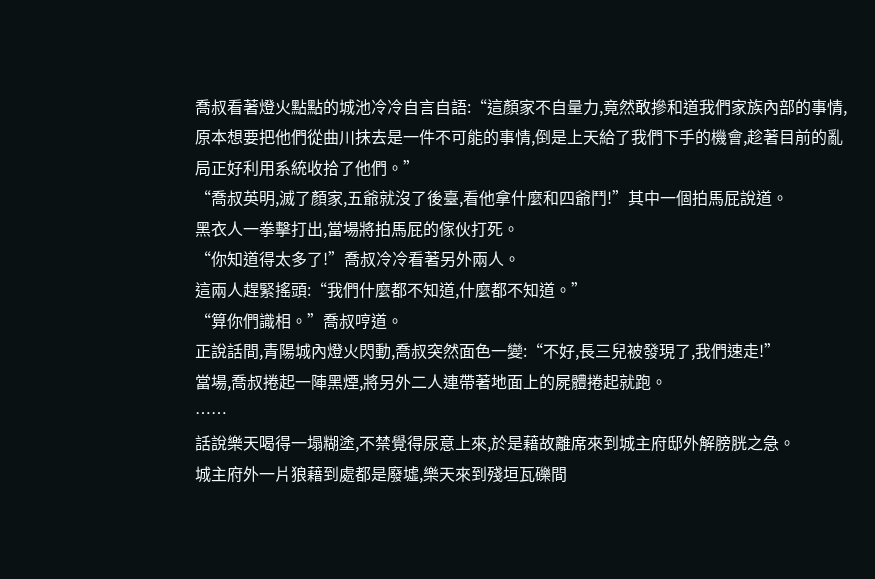喬叔看著燈火點點的城池冷冷自言自語:“這顏家不自量力,竟然敢摻和道我們家族內部的事情,原本想要把他們從曲川抹去是一件不可能的事情,倒是上天給了我們下手的機會,趁著目前的亂局正好利用系統收拾了他們。”
“喬叔英明,滅了顏家,五爺就沒了後臺,看他拿什麼和四爺鬥!”其中一個拍馬屁說道。
黑衣人一拳擊打出,當場將拍馬屁的傢伙打死。
“你知道得太多了!”喬叔冷冷看著另外兩人。
這兩人趕緊搖頭:“我們什麼都不知道,什麼都不知道。”
“算你們識相。”喬叔哼道。
正說話間,青陽城內燈火閃動,喬叔突然面色一變:“不好,長三兒被發現了,我們速走!”
當場,喬叔捲起一陣黑煙,將另外二人連帶著地面上的屍體捲起就跑。
……
話說樂天喝得一塌糊塗,不禁覺得尿意上來,於是藉故離席來到城主府邸外解膀胱之急。
城主府外一片狼藉到處都是廢墟,樂天來到殘垣瓦礫間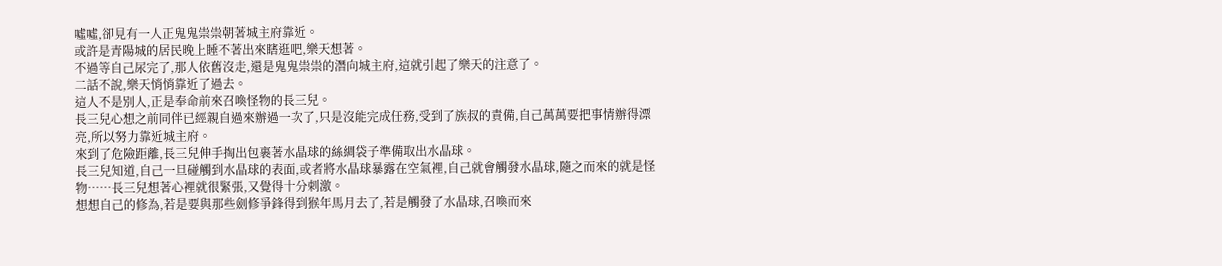噓噓,卻見有一人正鬼鬼祟祟朝著城主府靠近。
或許是青陽城的居民晚上睡不著出來瞎逛吧,樂天想著。
不過等自己尿完了,那人依舊沒走,還是鬼鬼祟祟的潛向城主府,這就引起了樂天的注意了。
二話不說,樂天悄悄靠近了過去。
這人不是別人,正是奉命前來召喚怪物的長三兒。
長三兒心想之前同伴已經親自過來辦過一次了,只是沒能完成任務,受到了族叔的責備,自己萬萬要把事情辦得漂亮,所以努力靠近城主府。
來到了危險距離,長三兒伸手掏出包裹著水晶球的絲綢袋子準備取出水晶球。
長三兒知道,自己一旦碰觸到水晶球的表面,或者將水晶球暴露在空氣裡,自己就會觸發水晶球,隨之而來的就是怪物……長三兒想著心裡就很緊張,又覺得十分刺激。
想想自己的修為,若是要與那些劍修爭鋒得到猴年馬月去了,若是觸發了水晶球,召喚而來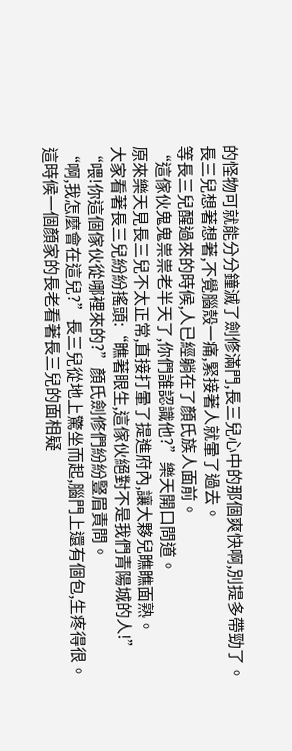的怪物可就能分分鐘滅了劍修滿門,長三兒心中的那個爽快啊,別提多帶勁了。
長三兒想著想著,不覺腦殼一痛,緊接著人就暈了過去。
等長三兒醒過來的時候,人已經躺在了顏氏族人面前。
“這傢伙鬼鬼祟祟老半天了,你們誰認識他?”樂天開口問道。
原來樂天見長三兒不太正常,直接打暈了提進府內,讓大夥兒瞧瞧面熟。
大家看著長三兒紛紛搖頭:“瞧著眼生,這傢伙絕對不是我們青陽城的人!”
“喂!你這個傢伙從哪裡來的?”顏氏劍修們紛紛豎眉責問。
“啊,我怎麼會在這兒?”長三兒從地上驚坐而起,腦門上還有個包,生疼得很。
這時候一個顏家的長老看著長三兒的面相疑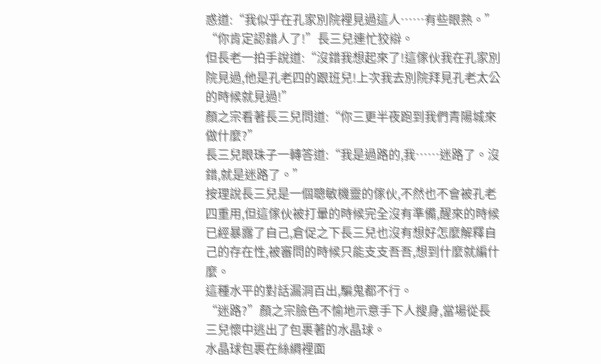惑道:“我似乎在孔家別院裡見過這人……有些眼熟。”
“你肯定認錯人了!”長三兒連忙狡辯。
但長老一拍手說道:“沒錯我想起來了!這傢伙我在孔家別院見過,他是孔老四的跟班兒!上次我去別院拜見孔老太公的時候就見過!”
顏之宗看著長三兒問道:“你三更半夜跑到我們青陽城來做什麼?”
長三兒眼珠子一轉答道:“我是過路的,我……迷路了。沒錯,就是迷路了。”
按理說長三兒是一個聰敏機靈的傢伙,不然也不會被孔老四重用,但這傢伙被打暈的時候完全沒有準備,醒來的時候已經暴露了自己,倉促之下長三兒也沒有想好怎麼解釋自己的存在性,被審問的時候只能支支吾吾,想到什麼就編什麼。
這種水平的對話漏洞百出,騙鬼都不行。
“迷路?”顏之宗臉色不愉地示意手下人搜身,當場從長三兒懷中逃出了包裹著的水晶球。
水晶球包裹在絲綢裡面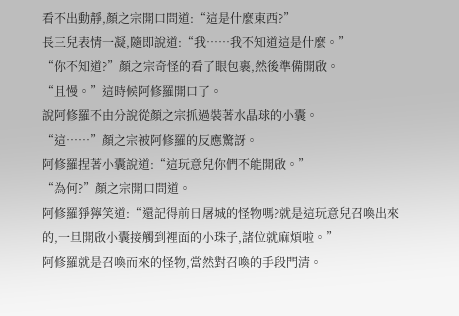看不出動靜,顏之宗開口問道:“這是什麼東西?”
長三兒表情一凝,隨即說道:“我……我不知道這是什麼。”
“你不知道?”顏之宗奇怪的看了眼包裹,然後準備開啟。
“且慢。”這時候阿修羅開口了。
說阿修羅不由分說從顏之宗抓過裝著水晶球的小囊。
“這……”顏之宗被阿修羅的反應驚訝。
阿修羅捏著小囊說道:“這玩意兒你們不能開啟。”
“為何?”顏之宗開口問道。
阿修羅猙獰笑道:“還記得前日屠城的怪物嗎?就是這玩意兒召喚出來的,一旦開啟小囊接觸到裡面的小珠子,諸位就麻煩啦。”
阿修羅就是召喚而來的怪物,當然對召喚的手段門清。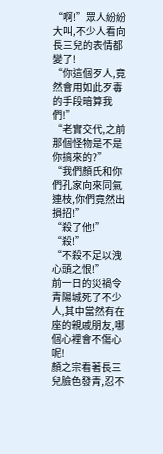“啊!”眾人紛紛大叫,不少人看向長三兒的表情都變了!
“你這個歹人,竟然會用如此歹毒的手段暗算我們!”
“老實交代,之前那個怪物是不是你搞來的?”
“我們顏氏和你們孔家向來同氣連枝,你們竟然出損招!”
“殺了他!”
“殺!”
“不殺不足以洩心頭之恨!”
前一日的災禍令青陽城死了不少人,其中當然有在座的親戚朋友,哪個心裡會不傷心呢!
顏之宗看著長三兒臉色發青,忍不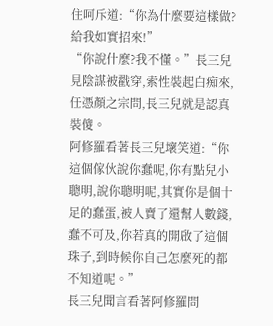住呵斥道:“你為什麼要這樣做?給我如實招來!”
“你說什麼?我不懂。”長三兒見陰謀被戳穿,索性裝起白痴來,任憑顏之宗問,長三兒就是認真裝傻。
阿修羅看著長三兒壞笑道:“你這個傢伙說你蠢呢,你有點兒小聰明,說你聰明呢,其實你是個十足的蠢蛋,被人賣了還幫人數錢,蠢不可及,你若真的開啟了這個珠子,到時候你自己怎麼死的都不知道呢。”
長三兒聞言看著阿修羅問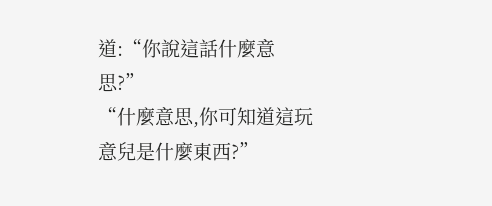道:“你說這話什麼意思?”
“什麼意思,你可知道這玩意兒是什麼東西?”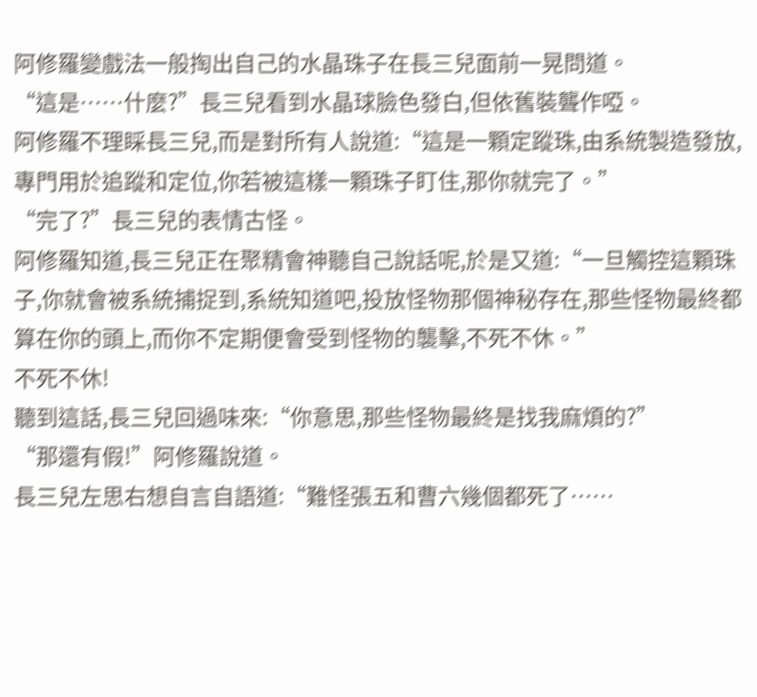阿修羅變戲法一般掏出自己的水晶珠子在長三兒面前一晃問道。
“這是……什麼?”長三兒看到水晶球臉色發白,但依舊裝聾作啞。
阿修羅不理睬長三兒,而是對所有人說道:“這是一顆定蹤珠,由系統製造發放,專門用於追蹤和定位,你若被這樣一顆珠子盯住,那你就完了。”
“完了?”長三兒的表情古怪。
阿修羅知道,長三兒正在聚精會神聽自己說話呢,於是又道:“一旦觸控這顆珠子,你就會被系統捕捉到,系統知道吧,投放怪物那個神秘存在,那些怪物最終都算在你的頭上,而你不定期便會受到怪物的襲擊,不死不休。”
不死不休!
聽到這話,長三兒回過味來:“你意思,那些怪物最終是找我麻煩的?”
“那還有假!”阿修羅說道。
長三兒左思右想自言自語道:“難怪張五和曹六幾個都死了……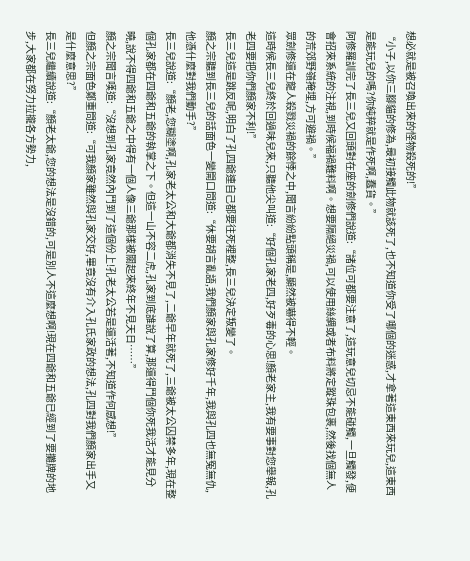想必就是被召喚出來的怪物殺死的!”
“小子,以你三腳貓的修為,最初接觸此物就該死了,也不知道你受了哪個的迷惑,才拿著這東西來玩兒,這東西是能玩兒的嗎?你純粹就是作死啊,蠢貨。”
阿修羅訓完了長三兒又回頭對在座的劍修們說道:“諸位可都要注意了,這玩意兒切忌不能碰觸,一旦觸發,便會招來系統的注視,到時候福禍難料啊。想要隔絕災禍,可以使用絲綢或者布料將定蹤珠包裹,然後找個無人的荒郊野嶺掩埋,方可避禍。”
眾劍修還在龍人殺戮災禍的餘悸之中,聞言紛紛點頭稱是,顯然被嚇得不輕。
這時候長三兒終於回過味兒來,只聽他尖叫道:“好個孔家老四,好歹毒的心思!顏老家主,我有要事對您舉報,孔老四要把你們顏家不利!”
長三兒這是跳反呢,明白了孔四爺連自己都要往死裡整,長三兒決定叛變了。
顏之宗聽到長三兒的話面色一變開口問道:“休要胡言亂語,我們顏家與孔家修好千年,我與孔四也無冤無仇,他憑什麼對我們動手?”
長三兒說道:“顏老,您糊塗啊,孔家老太公和大爺都消失不見了,二爺早年就死了,三爺被太公囚禁多年,現在整個孔家都在四爺和五爺的執掌之下。但這一山不容二虎,孔家到底誰說了算,那還得鬥個你死我活才能見分曉,說不得四爺和五爺之中得有一個人像三爺那樣被關起來終年不見天日……”
顏之宗聞言嘆道:“沒想到孔家竟然內鬥到了這個份上!孔老太公若是還活著,不知道作何感想!”
但顏之宗面色鄭重問道:“可我顏家雖然與孔家交好,畢竟沒有介入孔氏家政的想法,孔四對我們顏家出手又是什麼意思?”
長三兒繼續說道:“顏老太爺,您的想法是沒錯的,可是別人不這麼想啊!現在四爺和五爺已經到了要攤牌的地步,大家都在努力拉攏各方勢力,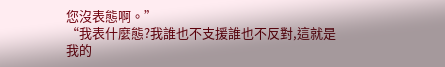您沒表態啊。”
“我表什麼態?我誰也不支援誰也不反對,這就是我的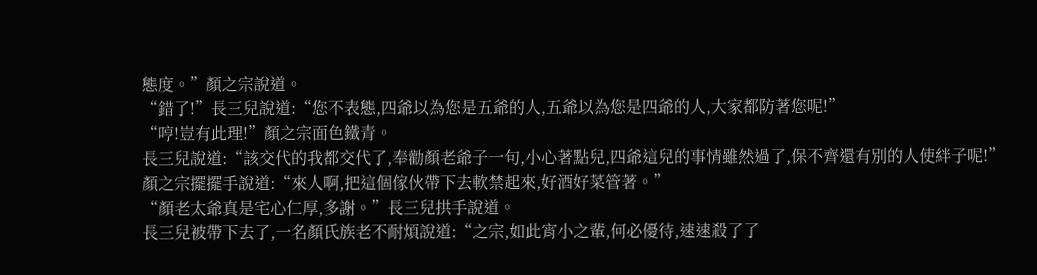態度。”顏之宗說道。
“錯了!”長三兒說道:“您不表態,四爺以為您是五爺的人,五爺以為您是四爺的人,大家都防著您呢!”
“哼!豈有此理!”顏之宗面色鐵青。
長三兒說道:“該交代的我都交代了,奉勸顏老爺子一句,小心著點兒,四爺這兒的事情雖然過了,保不齊還有別的人使絆子呢!”
顏之宗擺擺手說道:“來人啊,把這個傢伙帶下去軟禁起來,好酒好菜管著。”
“顏老太爺真是宅心仁厚,多謝。”長三兒拱手說道。
長三兒被帶下去了,一名顏氏族老不耐煩說道:“之宗,如此宵小之輩,何必優待,速速殺了了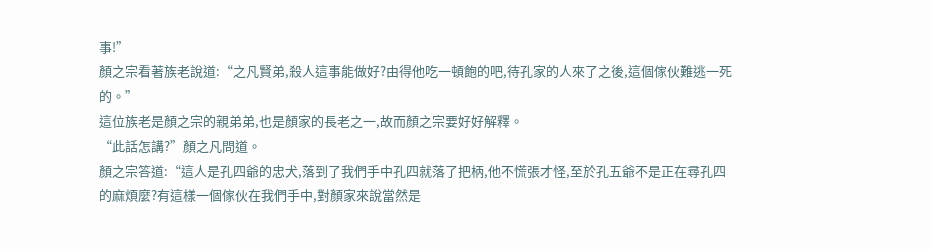事!”
顏之宗看著族老說道:“之凡賢弟,殺人這事能做好?由得他吃一頓飽的吧,待孔家的人來了之後,這個傢伙難逃一死的。”
這位族老是顏之宗的親弟弟,也是顏家的長老之一,故而顏之宗要好好解釋。
“此話怎講?”顏之凡問道。
顏之宗答道:“這人是孔四爺的忠犬,落到了我們手中孔四就落了把柄,他不慌張才怪,至於孔五爺不是正在尋孔四的麻煩麼?有這樣一個傢伙在我們手中,對顏家來說當然是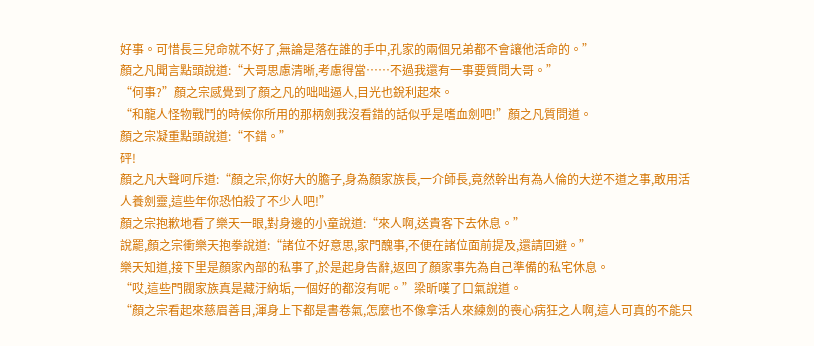好事。可惜長三兒命就不好了,無論是落在誰的手中,孔家的兩個兄弟都不會讓他活命的。”
顏之凡聞言點頭說道:“大哥思慮清晰,考慮得當……不過我還有一事要質問大哥。”
“何事?”顏之宗感覺到了顏之凡的咄咄逼人,目光也銳利起來。
“和龍人怪物戰鬥的時候你所用的那柄劍我沒看錯的話似乎是嗜血劍吧!”顏之凡質問道。
顏之宗凝重點頭說道:“不錯。”
砰!
顏之凡大聲呵斥道:“顏之宗,你好大的膽子,身為顏家族長,一介師長,竟然幹出有為人倫的大逆不道之事,敢用活人養劍靈,這些年你恐怕殺了不少人吧!”
顏之宗抱歉地看了樂天一眼,對身邊的小童說道:“來人啊,送貴客下去休息。”
說罷,顏之宗衝樂天抱拳說道:“諸位不好意思,家門醜事,不便在諸位面前提及,還請回避。”
樂天知道,接下里是顏家內部的私事了,於是起身告辭,返回了顏家事先為自己準備的私宅休息。
“哎,這些門閥家族真是藏汙納垢,一個好的都沒有呢。”梁昕嘆了口氣說道。
“顏之宗看起來慈眉善目,渾身上下都是書卷氣,怎麼也不像拿活人來練劍的喪心病狂之人啊,這人可真的不能只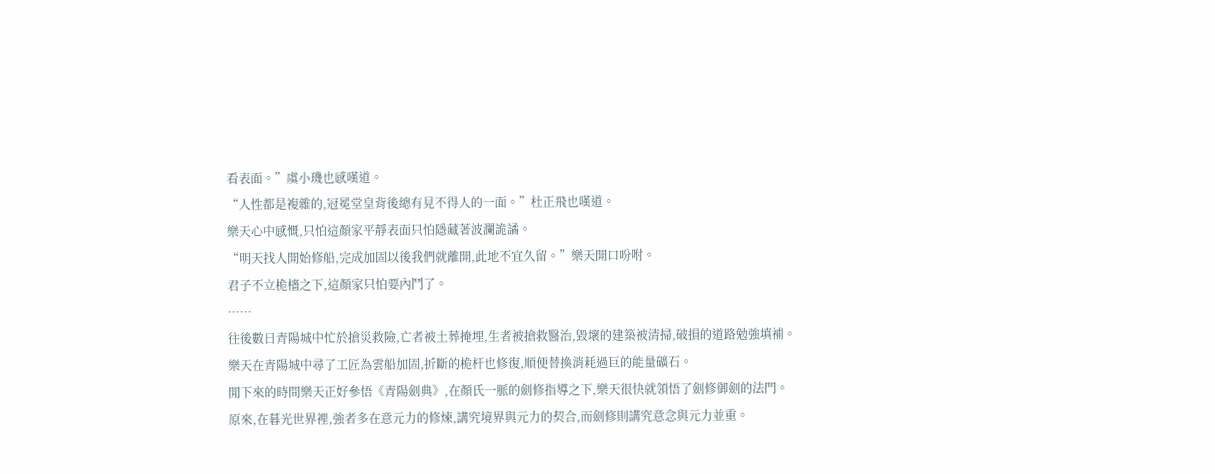看表面。”虞小璣也感嘆道。
“人性都是複雜的,冠冕堂皇背後總有見不得人的一面。”杜正飛也嘆道。
樂天心中感慨,只怕這顏家平靜表面只怕隱藏著波瀾詭譎。
“明天找人開始修船,完成加固以後我們就離開,此地不宜久留。”樂天開口吩咐。
君子不立桅檣之下,這顏家只怕要內鬥了。
……
往後數日青陽城中忙於搶災救險,亡者被土葬掩埋,生者被搶救醫治,毀壞的建築被清掃,破損的道路勉強填補。
樂天在青陽城中尋了工匠為雲船加固,折斷的桅杆也修復,順便替換消耗過巨的能量礦石。
閒下來的時間樂天正好參悟《青陽劍典》,在顏氏一脈的劍修指導之下,樂天很快就領悟了劍修御劍的法門。
原來,在暮光世界裡,強者多在意元力的修煉,講究境界與元力的契合,而劍修則講究意念與元力並重。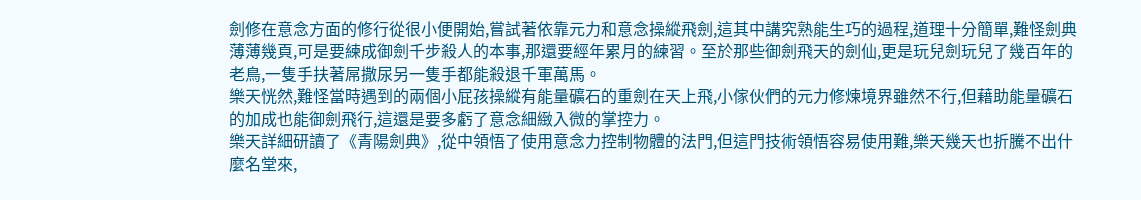劍修在意念方面的修行從很小便開始,嘗試著依靠元力和意念操縱飛劍,這其中講究熟能生巧的過程,道理十分簡單,難怪劍典薄薄幾頁,可是要練成御劍千步殺人的本事,那還要經年累月的練習。至於那些御劍飛天的劍仙,更是玩兒劍玩兒了幾百年的老鳥,一隻手扶著屌撒尿另一隻手都能殺退千軍萬馬。
樂天恍然,難怪當時遇到的兩個小屁孩操縱有能量礦石的重劍在天上飛,小傢伙們的元力修煉境界雖然不行,但藉助能量礦石的加成也能御劍飛行,這還是要多虧了意念細緻入微的掌控力。
樂天詳細研讀了《青陽劍典》,從中領悟了使用意念力控制物體的法門,但這門技術領悟容易使用難,樂天幾天也折騰不出什麼名堂來,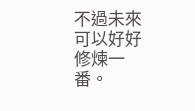不過未來可以好好修煉一番。